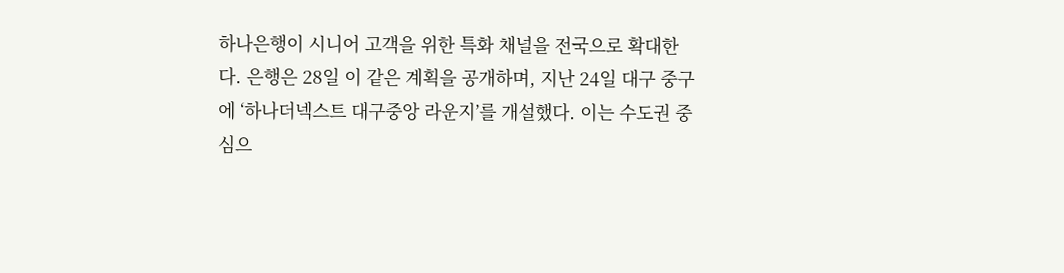하나은행이 시니어 고객을 위한 특화 채널을 전국으로 확대한다. 은행은 28일 이 같은 계획을 공개하며, 지난 24일 대구 중구에 ‘하나더넥스트 대구중앙 라운지’를 개설했다. 이는 수도권 중심으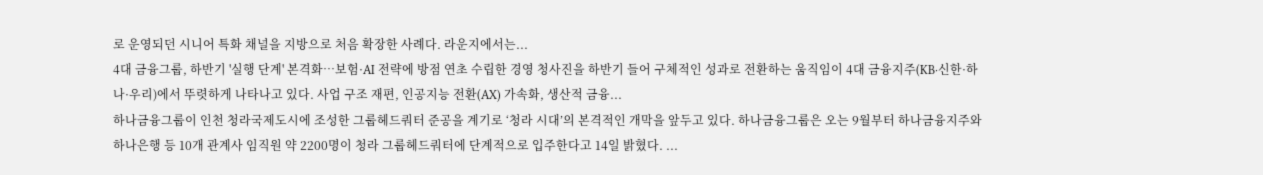로 운영되던 시니어 특화 채널을 지방으로 처음 확장한 사례다. 라운지에서는...
4대 금융그룹, 하반기 '실행 단계' 본격화…보험·AI 전략에 방점 연초 수립한 경영 청사진을 하반기 들어 구체적인 성과로 전환하는 움직임이 4대 금융지주(KB·신한·하나·우리)에서 뚜렷하게 나타나고 있다. 사업 구조 재편, 인공지능 전환(AX) 가속화, 생산적 금융...
하나금융그룹이 인천 청라국제도시에 조성한 그룹헤드쿼터 준공을 계기로 ‘청라 시대’의 본격적인 개막을 앞두고 있다. 하나금융그룹은 오는 9월부터 하나금융지주와 하나은행 등 10개 관계사 임직원 약 2200명이 청라 그룹헤드쿼터에 단계적으로 입주한다고 14일 밝혔다. ...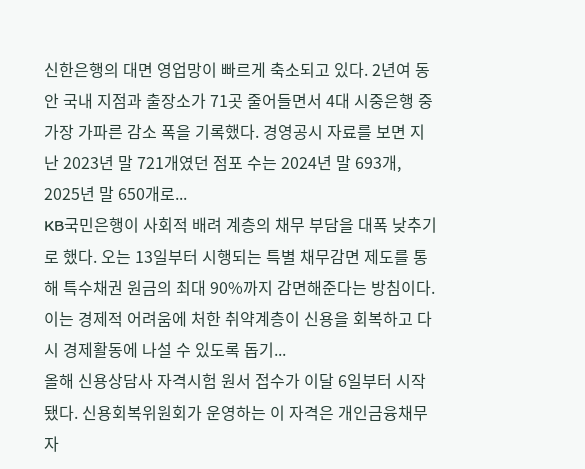신한은행의 대면 영업망이 빠르게 축소되고 있다. 2년여 동안 국내 지점과 출장소가 71곳 줄어들면서 4대 시중은행 중 가장 가파른 감소 폭을 기록했다. 경영공시 자료를 보면 지난 2023년 말 721개였던 점포 수는 2024년 말 693개, 2025년 말 650개로...
KB국민은행이 사회적 배려 계층의 채무 부담을 대폭 낮추기로 했다. 오는 13일부터 시행되는 특별 채무감면 제도를 통해 특수채권 원금의 최대 90%까지 감면해준다는 방침이다. 이는 경제적 어려움에 처한 취약계층이 신용을 회복하고 다시 경제활동에 나설 수 있도록 돕기...
올해 신용상담사 자격시험 원서 접수가 이달 6일부터 시작됐다. 신용회복위원회가 운영하는 이 자격은 개인금융채무자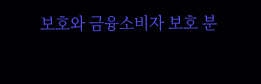보호와 금융소비자 보호 분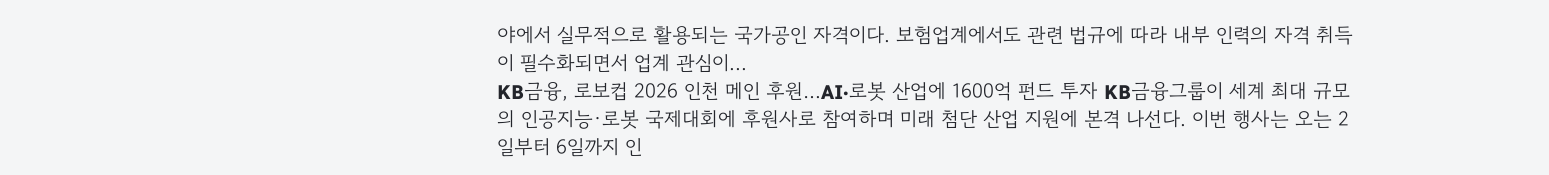야에서 실무적으로 활용되는 국가공인 자격이다. 보험업계에서도 관련 법규에 따라 내부 인력의 자격 취득이 필수화되면서 업계 관심이...
KB금융, 로보컵 2026 인천 메인 후원…AI·로봇 산업에 1600억 펀드 투자 KB금융그룹이 세계 최대 규모의 인공지능·로봇 국제대회에 후원사로 참여하며 미래 첨단 산업 지원에 본격 나선다. 이번 행사는 오는 2일부터 6일까지 인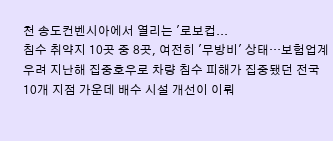천 송도컨벤시아에서 열리는 '로보컵...
침수 취약지 10곳 중 8곳, 여전히 '무방비' 상태…보험업계 우려 지난해 집중호우로 차량 침수 피해가 집중됐던 전국 10개 지점 가운데 배수 시설 개선이 이뤄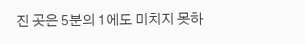진 곳은 5분의 1에도 미치지 못하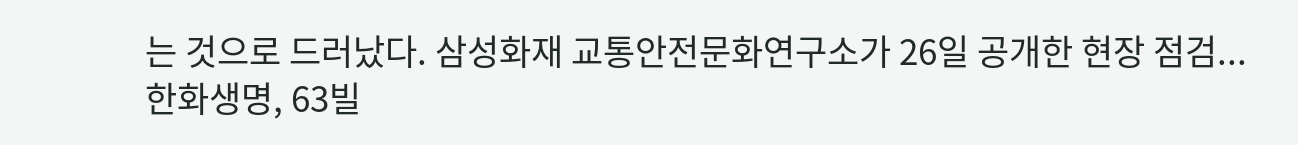는 것으로 드러났다. 삼성화재 교통안전문화연구소가 26일 공개한 현장 점검...
한화생명, 63빌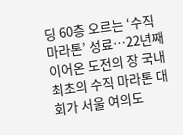딩 60층 오르는 ‘수직 마라톤’ 성료…22년째 이어온 도전의 장 국내 최초의 수직 마라톤 대회가 서울 여의도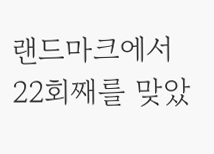랜드마크에서 22회째를 맞았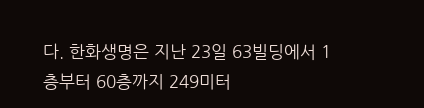다. 한화생명은 지난 23일 63빌딩에서 1층부터 60층까지 249미터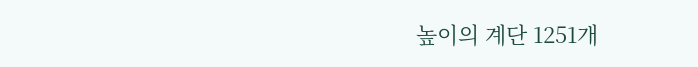높이의 계단 1251개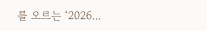를 오르는 ‘2026...